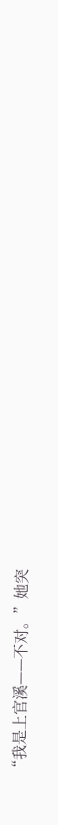“我是上官溪——不对。”她突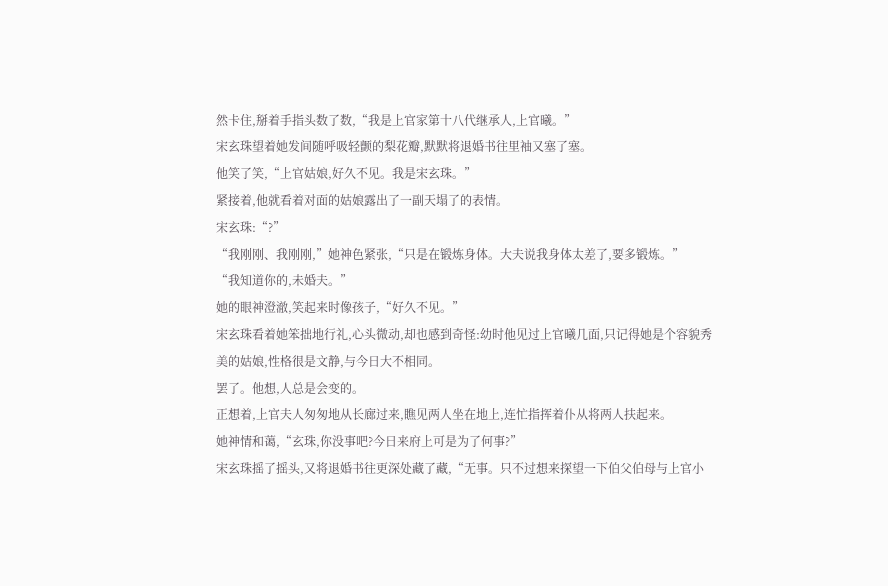然卡住,掰着手指头数了数,“我是上官家第十八代继承人,上官曦。”
宋玄珠望着她发间随呼吸轻颤的梨花瓣,默默将退婚书往里袖又塞了塞。
他笑了笑,“上官姑娘,好久不见。我是宋玄珠。”
紧接着,他就看着对面的姑娘露出了一副天塌了的表情。
宋玄珠:“?”
“我刚刚、我刚刚,”她神色紧张,“只是在锻炼身体。大夫说我身体太差了,要多锻炼。”
“我知道你的,未婚夫。”
她的眼神澄澈,笑起来时像孩子,“好久不见。”
宋玄珠看着她笨拙地行礼,心头微动,却也感到奇怪:幼时他见过上官曦几面,只记得她是个容貌秀美的姑娘,性格很是文静,与今日大不相同。
罢了。他想,人总是会变的。
正想着,上官夫人匆匆地从长廊过来,瞧见两人坐在地上,连忙指挥着仆从将两人扶起来。
她神情和蔼,“玄珠,你没事吧?今日来府上可是为了何事?”
宋玄珠摇了摇头,又将退婚书往更深处藏了藏,“无事。只不过想来探望一下伯父伯母与上官小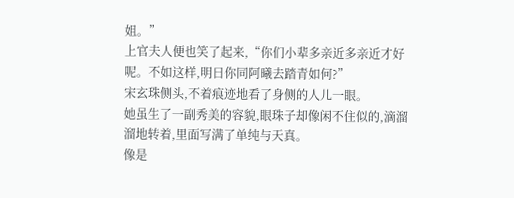姐。”
上官夫人便也笑了起来,“你们小辈多亲近多亲近才好呢。不如这样,明日你同阿曦去踏青如何?”
宋玄珠侧头,不着痕迹地看了身侧的人儿一眼。
她虽生了一副秀美的容貌,眼珠子却像闲不住似的,滴溜溜地转着,里面写满了单纯与天真。
像是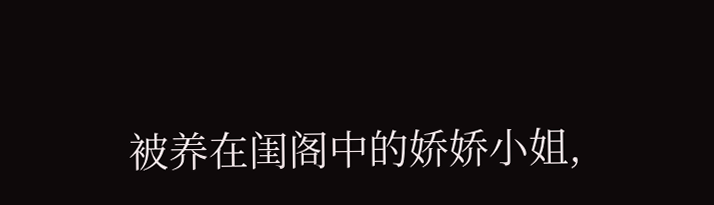被养在闺阁中的娇娇小姐,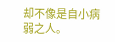却不像是自小病弱之人。